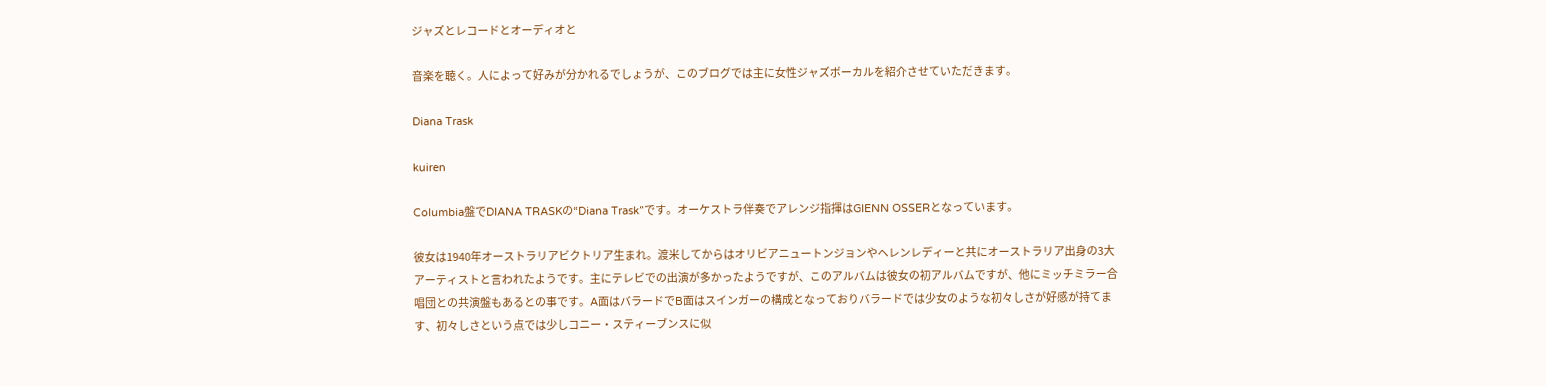ジャズとレコードとオーディオと

音楽を聴く。人によって好みが分かれるでしょうが、このブログでは主に女性ジャズボーカルを紹介させていただきます。

Diana Trask

kuiren

Columbia盤でDIANA TRASKの“Diana Trask”です。オーケストラ伴奏でアレンジ指揮はGIENN OSSERとなっています。

彼女は1940年オーストラリアビクトリア生まれ。渡米してからはオリビアニュートンジョンやヘレンレディーと共にオーストラリア出身の3大アーティストと言われたようです。主にテレビでの出演が多かったようですが、このアルバムは彼女の初アルバムですが、他にミッチミラー合唱団との共演盤もあるとの事です。A面はバラードでB面はスインガーの構成となっておりバラードでは少女のような初々しさが好感が持てます、初々しさという点では少しコニー・スティーブンスに似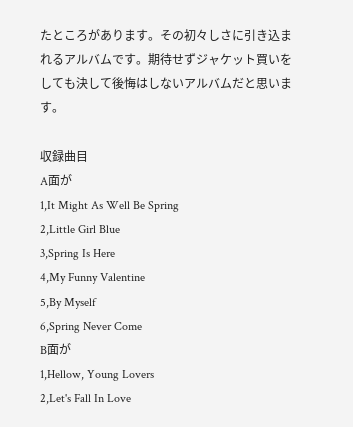たところがあります。その初々しさに引き込まれるアルバムです。期待せずジャケット買いをしても決して後悔はしないアルバムだと思います。

収録曲目
A面が
1,It Might As Well Be Spring
2,Little Girl Blue
3,Spring Is Here
4,My Funny Valentine
5,By Myself
6,Spring Never Come
B面が
1,Hellow, Young Lovers
2,Let's Fall In Love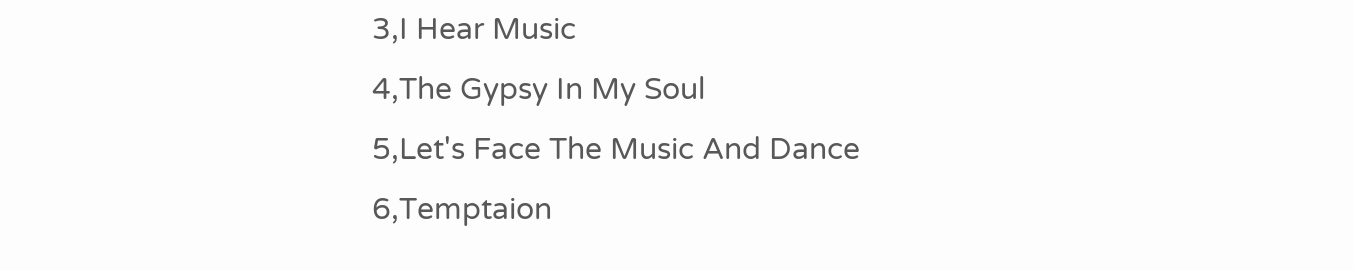3,I Hear Music
4,The Gypsy In My Soul
5,Let's Face The Music And Dance
6,Temptaion